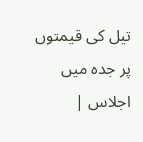تیل کی قیمتوں پر جدہ میں اجلاس |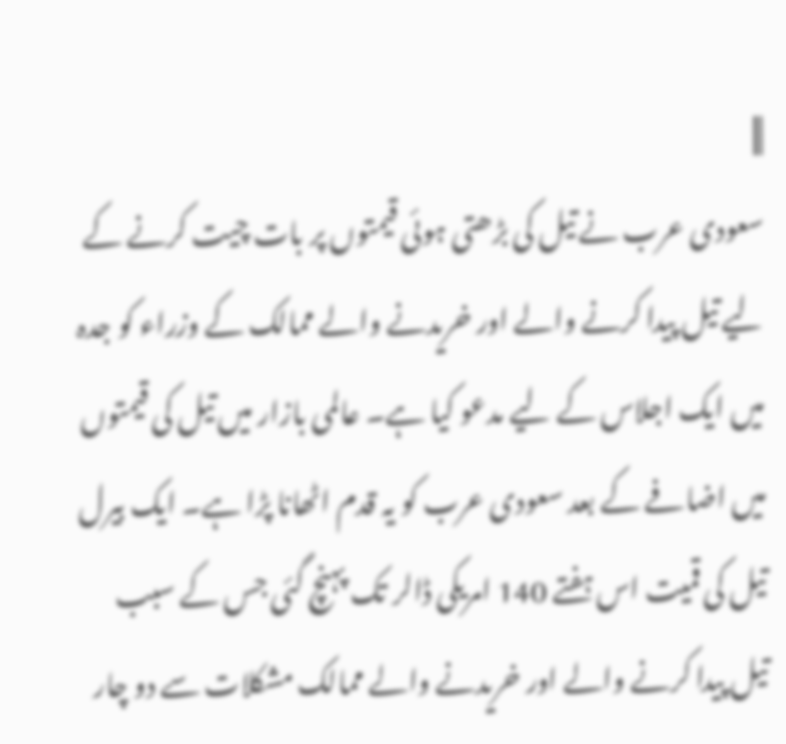|||
سعودی عرب نے تیل کی بڑھتی ہوئی قیمتوں پر بات چیت کرنے کے لیے تیل پیدا کرنے والے اور خریدنے والے ممالک کے وزراء کو جدہ میں ایک اجلاس کے لیے مدعو کیا ہے۔ عالمی بازار میں تیل کی قیمتوں میں اضافے کے بعد سعودی عرب کو یہ قدم اٹھانا پڑا ہے۔ ایک بیرل تیل کی قمیت اس ہفتے 140 امریکی ڈالر تک پہنچ گئی جس کے سبب تیل پیدا کرنے والے اور خریدنے والے ممالک مشکلات سے دو چار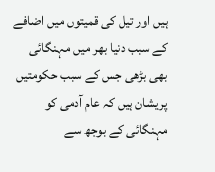ہیں اور تیل کی قمیتوں میں اضافے کے سبب دنیا بھر میں مہنگائی بھی بڑھی جس کے سبب حکومتیں پریشان ہیں کہ عام آدمی کو مہنگائی کے بوجھ سے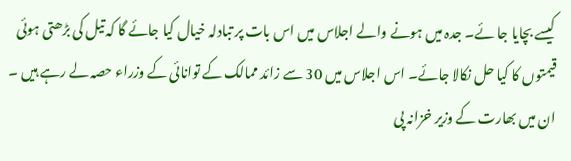کیسے بچایا جا ئے۔ جدہ میں ہونے والے اجلاس میں اس بات پر تبادلہ خیال کیا جائے گا کہ تیل کی بڑھتی ہوئی قیمتوں کا کیا حل نکالا جائے۔ اس اجلاس میں 30 سے زائد ممالک کے توانائی کے وزراء حصہ لے رہے ہیں ۔ ان میں بھارت کے وزیر خزانہ پی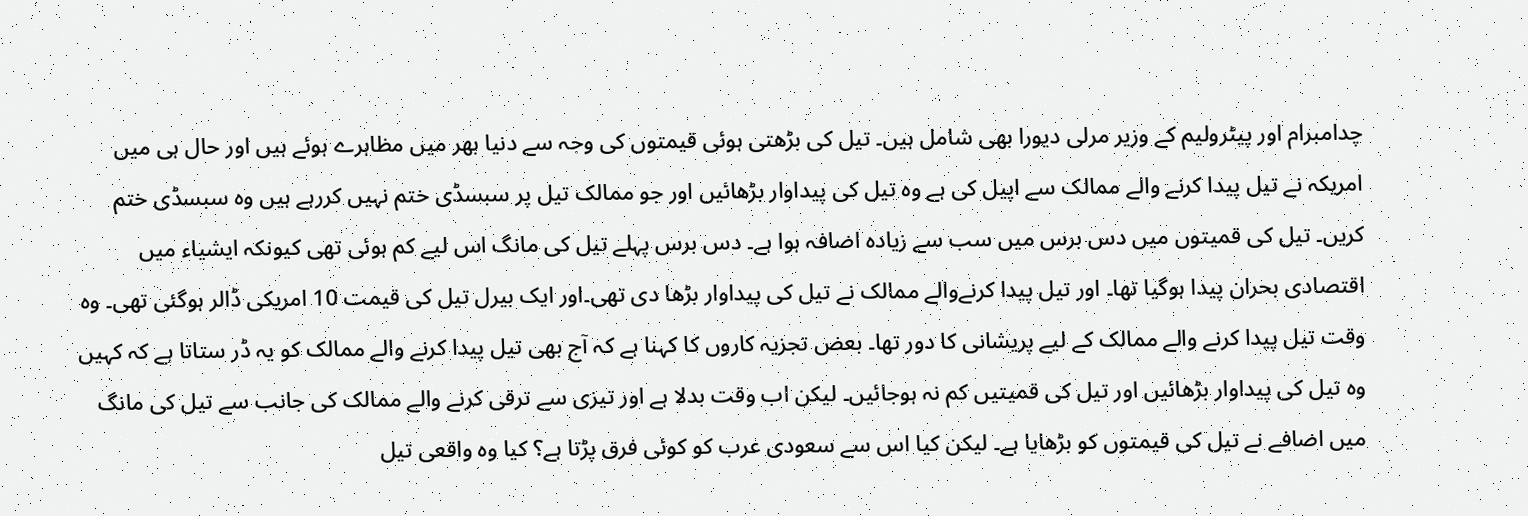چدامبرام اور پیٹرولیم کے وزیر مرلی دیورا بھی شامل ہیں۔ تیل کی بڑھتی ہوئی قیمتوں کی وجہ سے دنیا بھر میں مظاہرے ہوئے ہیں اور حال ہی میں امریکہ نے تیل پیدا کرنے والے ممالک سے اپیل کی ہے وہ تیل کی پیداوار بڑھائیں اور جو ممالک تیل پر سبسڈی ختم نہیں کررہے ہیں وہ سبسڈی ختم کریں۔ تیل کی قمیتوں میں دس برس میں سب سے زیادہ اضافہ ہوا ہے۔ دس برس پہلے تیل کی مانگ اس لیے کم ہوئی تھی کیونکہ ایشیاء میں اقتصادی بحران پیدا ہوگیا تھا۔ اور تیل پیدا کرنےوالے ممالک نے تیل کی پیداوار بڑھا دی تھی۔اور ایک بیرل تیل کی قیمت 10 امریکی ڈالر ہوگئی تھی۔ وہ وقت تیل پیدا کرنے والے ممالک کے لیے پریشانی کا دور تھا۔ بعض تجزیہ کاروں کا کہنا ہے کہ آج بھی تیل پیدا کرنے والے ممالک کو یہ ڈر ستاتا ہے کہ کہیں وہ تیل کی پیداوار بڑھائیں اور تیل کی قمیتیں کم نہ ہوجائیں۔ لیکن اب وقت بدلا ہے اور تیزی سے ترقی کرنے والے ممالک کی جانب سے تیل کی مانگ میں اضافے نے تیل کی قیمتوں کو بڑھایا ہے۔ لیکن کیا اس سے سعودی عرب کو کوئی فرق پڑتا ہے؟ کیا وہ واقعی تیل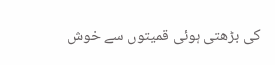کی بڑھتی ہوئی قمیتوں سے خوش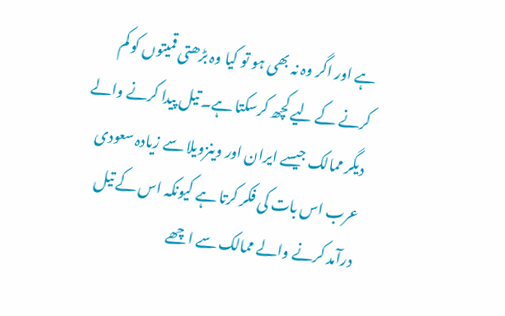ہے اور اگر وہ نہ بھی ہو تو کیا وہ بڑھتی قمیتوں کو کم کرنے کے لیے کچھ کرسکتا ہے۔ تیل پیدا کرنے والے دیگر ممالک جیسے ایران اور وینزویلا سے زیادہ سعودی عرب اس بات کی فکر کرتا ہے کیونکہ اس کے تیل درآمد کرنے والے ممالک سے اچھے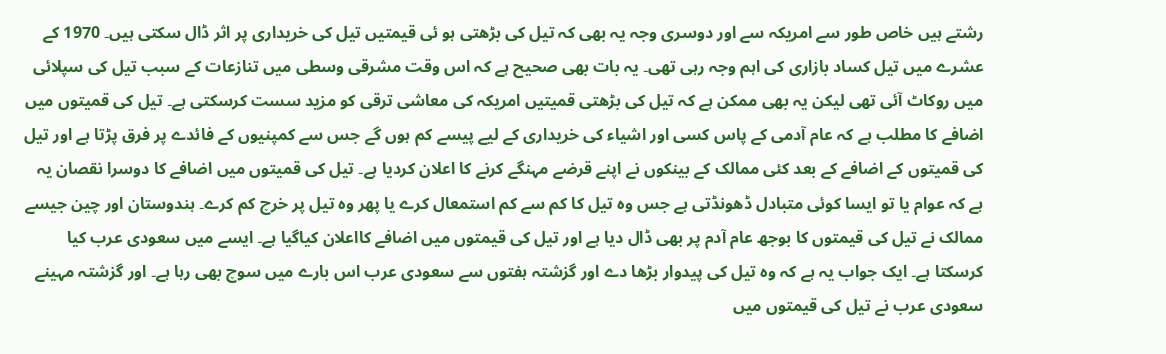رشتے ہیں خاص طور سے امریکہ سے اور دوسری وجہ یہ بھی کہ تیل کی بڑھتی ہو ئی قیمتیں تیل کی خریداری پر اثر ڈال سکتی ہیں۔ 1970 کے عشرے میں تیل کساد بازاری کی اہم وجہ رہی تھی۔ یہ بات بھی صحیح ہے کہ اس وقت مشرقی وسطی میں تنازعات کے سبب تیل کی سپلائی میں روکاٹ آئی تھی لیکن یہ بھی ممکن ہے کہ تیل کی بڑھتی قمیتیں امریکہ کی معاشی ترقی کو مزید سست کرسکتی ہے۔ تیل کی قمیتوں میں اضافے کا مطلب ہے کہ عام آدمی کے پاس کسی اور اشیاء کی خریداری کے لیے پیسے کم ہوں گے جس سے کمپنیوں کے فائدے پر فرق پڑتا ہے اور تیل کی قمیتوں کے اضافے کے بعد کئی ممالک کے بینکوں نے اپنے قرضے مہنگے کرنے کا اعلان کردیا ہے۔ تیل کی قمیتوں میں اضافے کا دوسرا نقصان یہ ہے کہ عوام یا تو ایسا کوئی متبادل ڈھونڈتی ہے جس وہ تیل کا کم سے کم استمعال کرے یا پھر وہ تیل پر خرچ کم کرے۔ ہندوستان اور چین جیسے ممالک نے تیل کی قیمتوں کا بوجھ عام آدم پر بھی ڈال دیا ہے اور تیل کی قیمتوں میں اضافے کااعلان کیاگیا ہے۔ ایسے میں سعودی عرب کیا کرسکتا ہے۔ ایک جواب یہ ہے کہ وہ تیل کی پیدوار بڑھا دے اور گزشتہ ہفتوں سے سعودی عرب اس بارے میں سوچ بھی رہا ہے۔ اور گزشتہ مہینے سعودی عرب نے تیل کی قیمتوں میں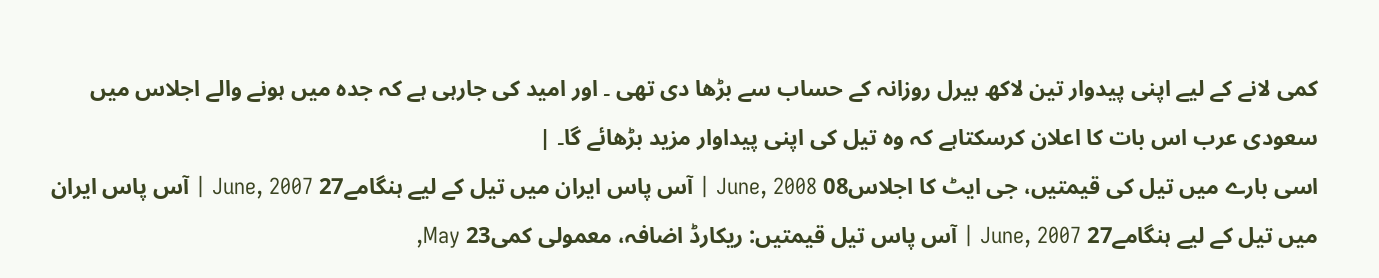کمی لانے کے لیے اپنی پیدوار تین لاکھ بیرل روزانہ کے حساب سے بڑھا دی تھی ۔ اور امید کی جارہی ہے کہ جدہ میں ہونے والے اجلاس میں سعودی عرب اس بات کا اعلان کرسکتاہے کہ وہ تیل کی اپنی پیداوار مزید بڑھائے گا۔ |
اسی بارے میں تیل کی قیمتیں، جی ایٹ کا اجلاس08 June, 2008 | آس پاس ایران میں تیل کے لیے ہنگامے27 June, 2007 | آس پاس ایران میں تیل کے لیے ہنگامے27 June, 2007 | آس پاس تیل قیمتیں: ریکارڈ اضافہ، معمولی کمی23 May,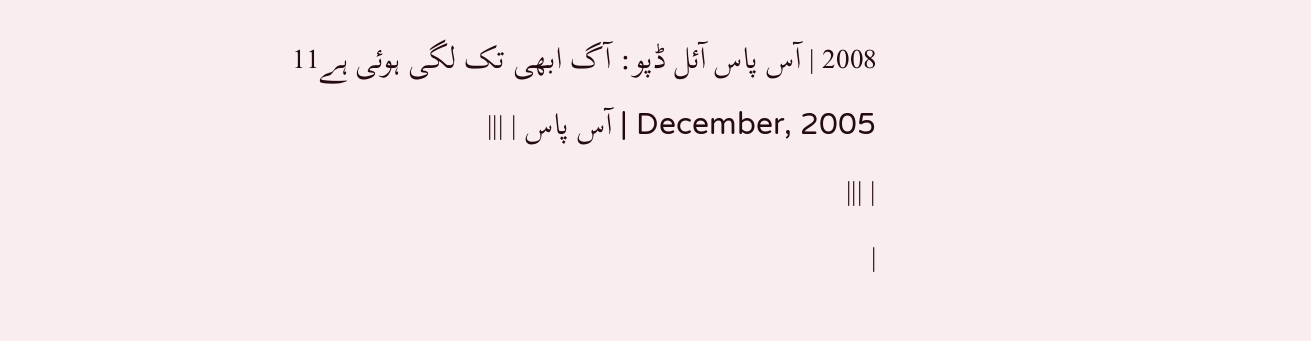2008 | آس پاس آئل ڈپو: آگ ابھی تک لگی ہوئی ہے11 December, 2005 | آس پاس | |||
| |||
|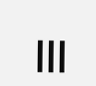|||